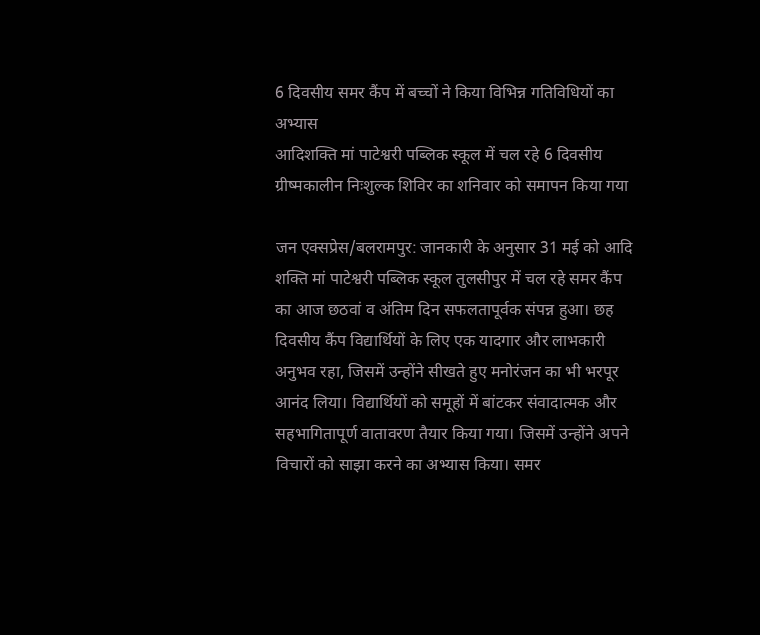6 दिवसीय समर कैंप में बच्चों ने किया विभिन्न गतिविधियों का अभ्यास
आदिशक्ति मां पाटेश्वरी पब्लिक स्कूल में चल रहे 6 दिवसीय ग्रीष्मकालीन निःशुल्क शिविर का शनिवार को समापन किया गया

जन एक्सप्रेस/बलरामपुर: जानकारी के अनुसार 31 मई को आदि शक्ति मां पाटेश्वरी पब्लिक स्कूल तुलसीपुर में चल रहे समर कैंप का आज छठवां व अंतिम दिन सफलतापूर्वक संपन्न हुआ। छह दिवसीय कैंप विद्यार्थियों के लिए एक यादगार और लाभकारी अनुभव रहा, जिसमें उन्होंने सीखते हुए मनोरंजन का भी भरपूर आनंद लिया। विद्यार्थियों को समूहों में बांटकर संवादात्मक और सहभागितापूर्ण वातावरण तैयार किया गया। जिसमें उन्होंने अपने विचारों को साझा करने का अभ्यास किया। समर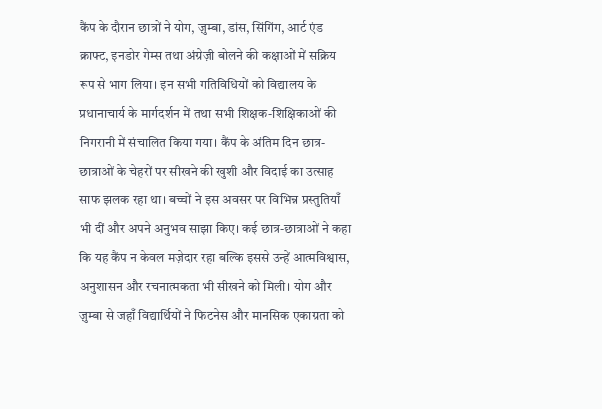कैंप के दौरान छात्रों ने योग, ज़ुम्बा, डांस, सिंगिंग, आर्ट एंड क्राफ्ट, इनडोर गेम्स तथा अंग्रेज़ी बोलने की कक्षाओं में सक्रिय रूप से भाग लिया। इन सभी गतिविधियों को विद्यालय के प्रधानाचार्य के मार्गदर्शन में तथा सभी शिक्षक-शिक्षिकाओं की निगरानी में संचालित किया गया। कैंप के अंतिम दिन छात्र-छात्राओं के चेहरों पर सीखने की खुशी और विदाई का उत्साह साफ झलक रहा था। बच्चों ने इस अवसर पर विभिन्न प्रस्तुतियाँ भी दीं और अपने अनुभव साझा किए। कई छात्र-छात्राओं ने कहा कि यह कैंप न केवल मज़ेदार रहा बल्कि इससे उन्हें आत्मविश्वास, अनुशासन और रचनात्मकता भी सीखने को मिली। योग और ज़ुम्बा से जहाँ विद्यार्थियों ने फिटनेस और मानसिक एकाग्रता को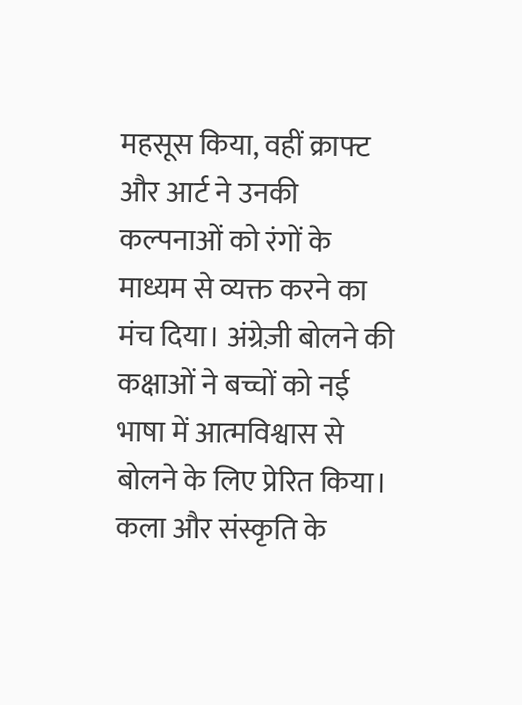महसूस किया, वहीं क्राफ्ट और आर्ट ने उनकी कल्पनाओं को रंगों के माध्यम से व्यक्त करने का मंच दिया। अंग्रेज़ी बोलने की कक्षाओं ने बच्चों को नई भाषा में आत्मविश्वास से बोलने के लिए प्रेरित किया। कला और संस्कृति के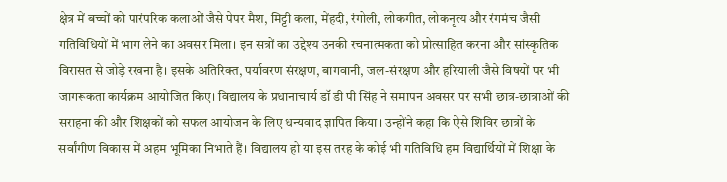क्षेत्र में बच्चों को पारंपरिक कलाओं जैसे पेपर मैश, मिट्टी कला, मेंहदी, रंगोली, लोकगीत, लोकनृत्य और रंगमंच जैसी गतिविधियों में भाग लेने का अवसर मिला। इन सत्रों का उद्देश्य उनकी रचनात्मकता को प्रोत्साहित करना और सांस्कृतिक विरासत से जोड़े रखना है। इसके अतिरिक्त, पर्यावरण संरक्षण, बागवानी, जल-संरक्षण और हरियाली जैसे विषयों पर भी जागरूकता कार्यक्रम आयोजित किए। विद्यालय के प्रधानाचार्य डॉ डी पी सिंह ने समापन अवसर पर सभी छात्र-छात्राओं की सराहना की और शिक्षकों को सफल आयोजन के लिए धन्यवाद ज्ञापित किया। उन्होंने कहा कि ऐसे शिविर छात्रों के सर्वांगीण विकास में अहम भूमिका निभाते हैं। विद्यालय हो या इस तरह के कोई भी गतिविधि हम विद्यार्थियों में शिक्षा के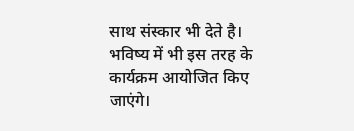साथ संस्कार भी देते है। भविष्य में भी इस तरह के कार्यक्रम आयोजित किए जाएंगे।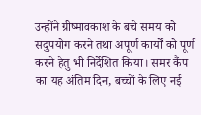उन्होंने ग्रीष्मावकाश के बचे समय को सदुपयोग करने तथा अपूर्ण कार्यों को पूर्ण करने हेतु भी निर्देशित किया। समर कैंप का यह अंतिम दिन, बच्चों के लिए नई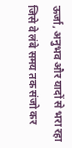ऊर्जा, अनुभव और यादों से भरा रहा जिसे वे लंबे समय तक संजो कर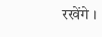रखेंगे ।